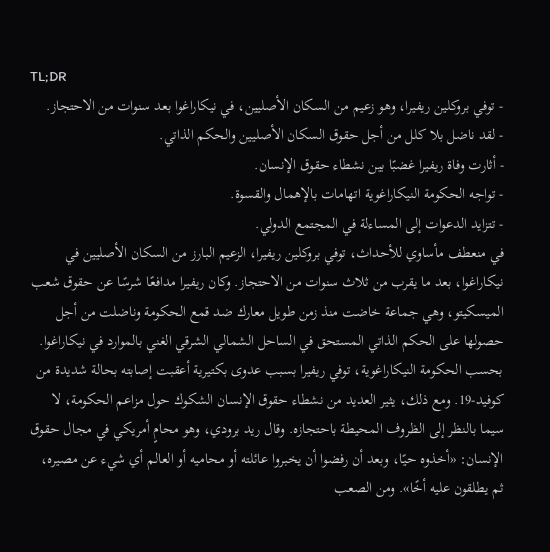TL;DR
- توفي بروكلين ريفيرا، وهو زعيم من السكان الأصليين، في نيكاراغوا بعد سنوات من الاحتجاز.
- لقد ناضل بلا كلل من أجل حقوق السكان الأصليين والحكم الذاتي.
- أثارت وفاة ريفيرا غضبًا بين نشطاء حقوق الإنسان.
- تواجه الحكومة النيكاراغوية اتهامات بالإهمال والقسوة.
- تتزايد الدعوات إلى المساءلة في المجتمع الدولي.
في منعطف مأساوي للأحداث، توفي بروكلين ريفيرا، الزعيم البارز من السكان الأصليين في نيكاراغوا، بعد ما يقرب من ثلاث سنوات من الاحتجاز. وكان ريفيرا مدافعًا شرسًا عن حقوق شعب الميسكيتو، وهي جماعة خاضت منذ زمن طويل معارك ضد قمع الحكومة وناضلت من أجل حصولها على الحكم الذاتي المستحق في الساحل الشمالي الشرقي الغني بالموارد في نيكاراغوا.
بحسب الحكومة النيكاراغوية، توفي ريفيرا بسبب عدوى بكتيرية أعقبت إصابته بحالة شديدة من كوفيد-19. ومع ذلك، يثير العديد من نشطاء حقوق الإنسان الشكوك حول مزاعم الحكومة، لا سيما بالنظر إلى الظروف المحيطة باحتجازه. وقال ريد برودي، وهو محامٍ أمريكي في مجال حقوق الإنسان: «أخذوه حيًا، وبعد أن رفضوا أن يخبروا عائلته أو محاميه أو العالم أي شيء عن مصيره، ثم يطلقون عليه أخًا». ومن الصعب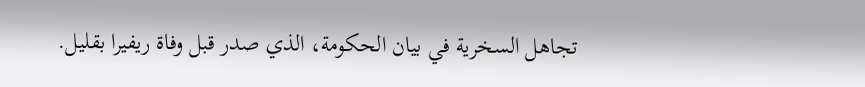تجاهل السخرية في بيان الحكومة، الذي صدر قبل وفاة ريفيرا بقليل.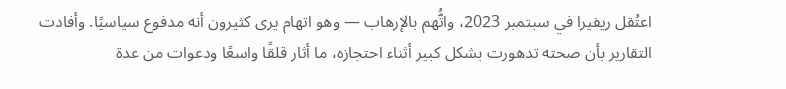اعتُقل ريفيرا في سبتمبر 2023، واتُّهم بالإرهاب — وهو اتهام يرى كثيرون أنه مدفوع سياسيًا. وأفادت التقارير بأن صحته تدهورت بشكل كبير أثناء احتجازه، ما أثار قلقًا واسعًا ودعوات من عدة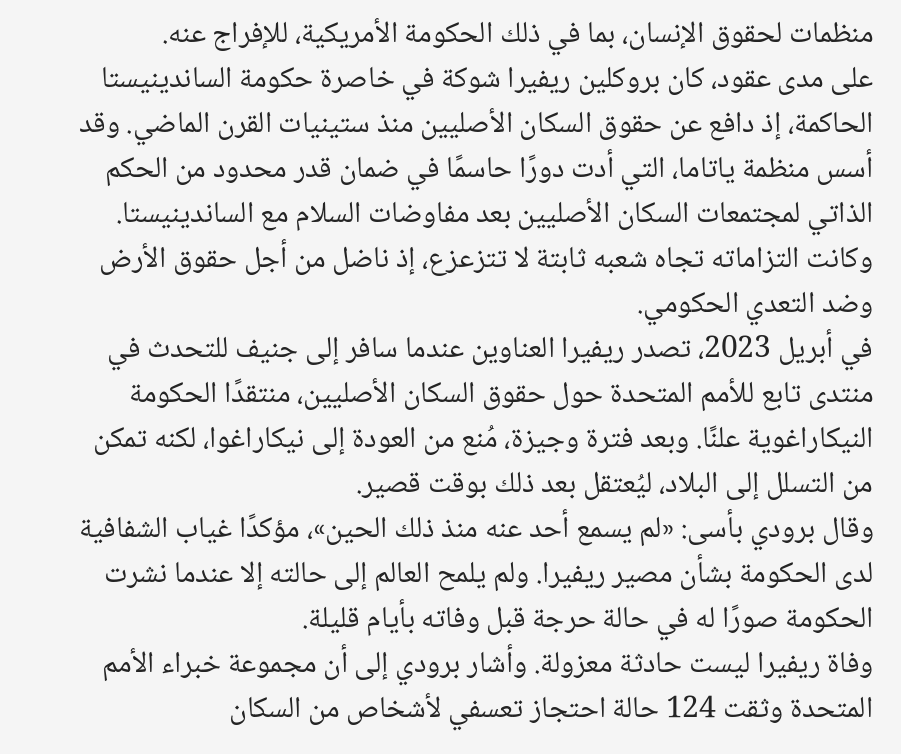منظمات لحقوق الإنسان، بما في ذلك الحكومة الأمريكية، للإفراج عنه.
على مدى عقود، كان بروكلين ريفيرا شوكة في خاصرة حكومة الساندينيستا الحاكمة، إذ دافع عن حقوق السكان الأصليين منذ ستينيات القرن الماضي. وقد أسس منظمة ياتاما، التي أدت دورًا حاسمًا في ضمان قدر محدود من الحكم الذاتي لمجتمعات السكان الأصليين بعد مفاوضات السلام مع الساندينيستا. وكانت التزاماته تجاه شعبه ثابتة لا تتزعزع، إذ ناضل من أجل حقوق الأرض وضد التعدي الحكومي.
في أبريل 2023، تصدر ريفيرا العناوين عندما سافر إلى جنيف للتحدث في منتدى تابع للأمم المتحدة حول حقوق السكان الأصليين، منتقدًا الحكومة النيكاراغوية علنًا. وبعد فترة وجيزة، مُنع من العودة إلى نيكاراغوا، لكنه تمكن من التسلل إلى البلاد، ليُعتقل بعد ذلك بوقت قصير.
وقال برودي بأسى: «لم يسمع أحد عنه منذ ذلك الحين»، مؤكدًا غياب الشفافية لدى الحكومة بشأن مصير ريفيرا. ولم يلمح العالم إلى حالته إلا عندما نشرت الحكومة صورًا له في حالة حرجة قبل وفاته بأيام قليلة.
وفاة ريفيرا ليست حادثة معزولة. وأشار برودي إلى أن مجموعة خبراء الأمم المتحدة وثقت 124 حالة احتجاز تعسفي لأشخاص من السكان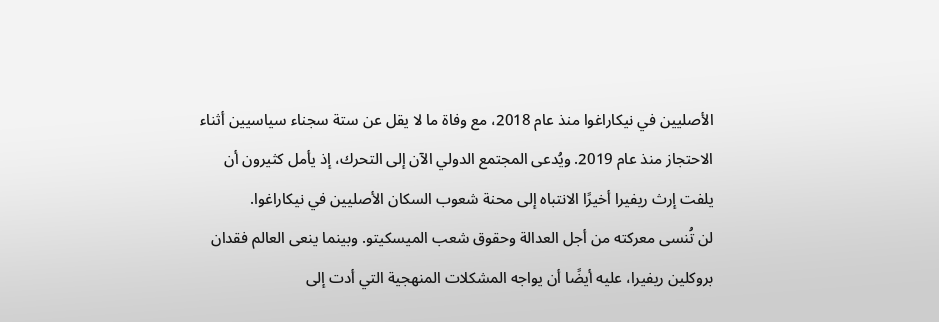الأصليين في نيكاراغوا منذ عام 2018، مع وفاة ما لا يقل عن ستة سجناء سياسيين أثناء الاحتجاز منذ عام 2019. ويُدعى المجتمع الدولي الآن إلى التحرك، إذ يأمل كثيرون أن يلفت إرث ريفيرا أخيرًا الانتباه إلى محنة شعوب السكان الأصليين في نيكاراغوا.
لن تُنسى معركته من أجل العدالة وحقوق شعب الميسكيتو. وبينما ينعى العالم فقدان بروكلين ريفيرا، عليه أيضًا أن يواجه المشكلات المنهجية التي أدت إلى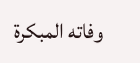وفاته المبكرة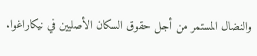والنضال المستمر من أجل حقوق السكان الأصليين في نيكاراغوا.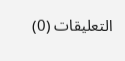التعليقات (0)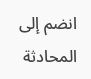انضم إلى المحادثة